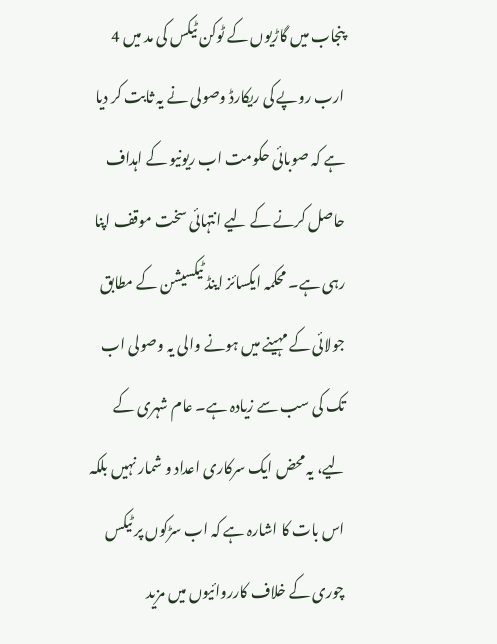پنجاب میں گاڑیوں کے ٹوکن ٹیکس کی مد میں 4 ارب روپے کی ریکارڈ وصولی نے یہ ثابت کر دیا ہے کہ صوبائی حکومت اب ریونیو کے اہداف حاصل کرنے کے لیے انتہائی سخت موقف اپنا رہی ہے۔ محکمہ ایکسائز اینڈ ٹیکسیشن کے مطابق جولائی کے مہینے میں ہونے والی یہ وصولی اب تک کی سب سے زیادہ ہے۔ عام شہری کے لیے، یہ محض ایک سرکاری اعداد و شمار نہیں بلکہ اس بات کا اشارہ ہے کہ اب سڑکوں پر ٹیکس چوری کے خلاف کارروائیوں میں مزید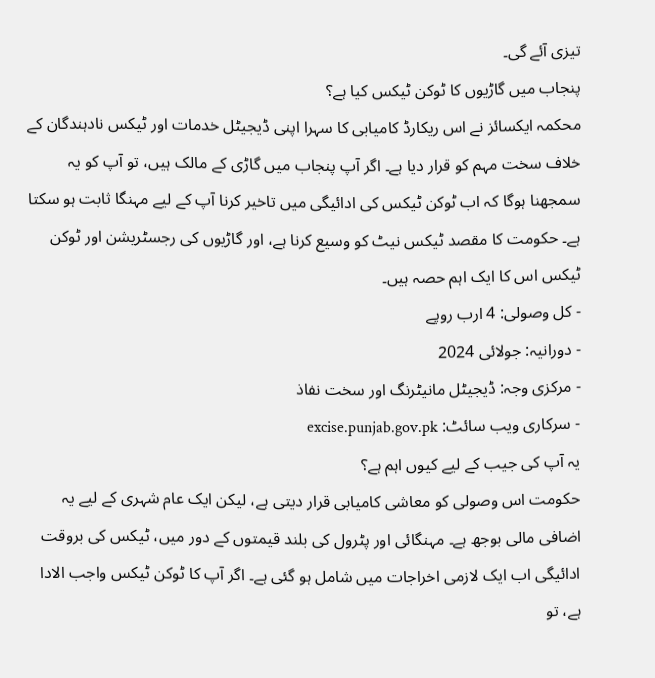تیزی آئے گی۔
پنجاب میں گاڑیوں کا ٹوکن ٹیکس کیا ہے؟
محکمہ ایکسائز نے اس ریکارڈ کامیابی کا سہرا اپنی ڈیجیٹل خدمات اور ٹیکس نادہندگان کے خلاف سخت مہم کو قرار دیا ہے۔ اگر آپ پنجاب میں گاڑی کے مالک ہیں، تو آپ کو یہ سمجھنا ہوگا کہ اب ٹوکن ٹیکس کی ادائیگی میں تاخیر کرنا آپ کے لیے مہنگا ثابت ہو سکتا ہے۔ حکومت کا مقصد ٹیکس نیٹ کو وسیع کرنا ہے، اور گاڑیوں کی رجسٹریشن اور ٹوکن ٹیکس اس کا ایک اہم حصہ ہیں۔
- کل وصولی: 4 ارب روپے
- دورانیہ: جولائی 2024
- مرکزی وجہ: ڈیجیٹل مانیٹرنگ اور سخت نفاذ
- سرکاری ویب سائٹ: excise.punjab.gov.pk
یہ آپ کی جیب کے لیے کیوں اہم ہے؟
حکومت اس وصولی کو معاشی کامیابی قرار دیتی ہے، لیکن ایک عام شہری کے لیے یہ اضافی مالی بوجھ ہے۔ مہنگائی اور پٹرول کی بلند قیمتوں کے دور میں، ٹیکس کی بروقت ادائیگی اب ایک لازمی اخراجات میں شامل ہو گئی ہے۔ اگر آپ کا ٹوکن ٹیکس واجب الادا ہے، تو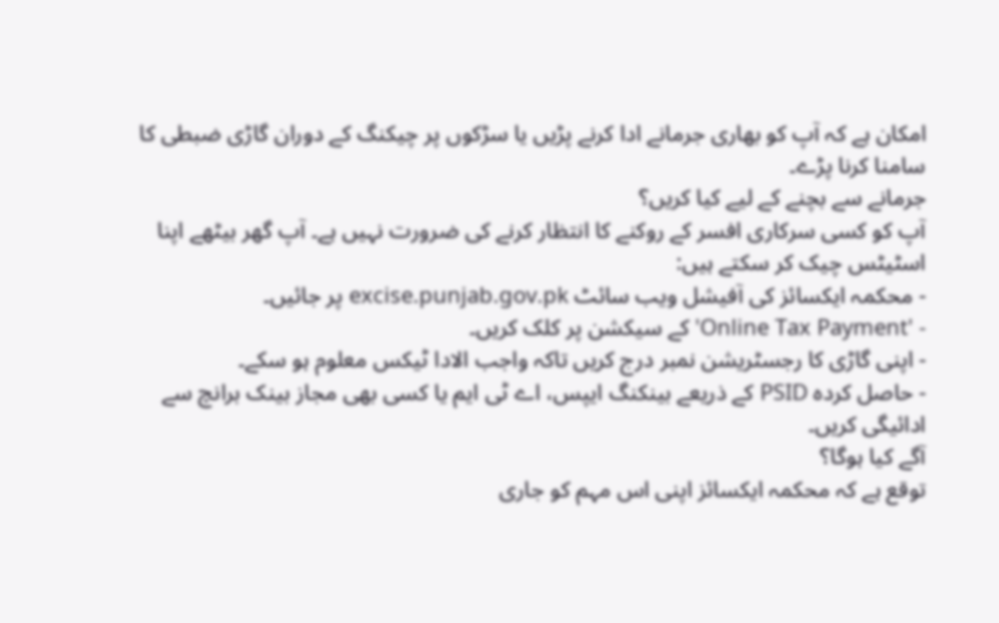امکان ہے کہ آپ کو بھاری جرمانے ادا کرنے پڑیں یا سڑکوں پر چیکنگ کے دوران گاڑی ضبطی کا سامنا کرنا پڑے۔
جرمانے سے بچنے کے لیے کیا کریں؟
آپ کو کسی سرکاری افسر کے روکنے کا انتظار کرنے کی ضرورت نہیں ہے۔ آپ گھر بیٹھے اپنا اسٹیٹس چیک کر سکتے ہیں:
- محکمہ ایکسائز کی آفیشل ویب سائٹ excise.punjab.gov.pk پر جائیں۔
- 'Online Tax Payment' کے سیکشن پر کلک کریں۔
- اپنی گاڑی کا رجسٹریشن نمبر درج کریں تاکہ واجب الادا ٹیکس معلوم ہو سکے۔
- حاصل کردہ PSID کے ذریعے بینکنگ ایپس، اے ٹی ایم یا کسی بھی مجاز بینک برانچ سے ادائیگی کریں۔
آگے کیا ہوگا؟
توقع ہے کہ محکمہ ایکسائز اپنی اس مہم کو جاری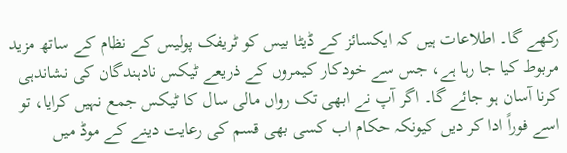رکھے گا۔ اطلاعات ہیں کہ ایکسائز کے ڈیٹا بیس کو ٹریفک پولیس کے نظام کے ساتھ مزید مربوط کیا جا رہا ہے، جس سے خودکار کیمروں کے ذریعے ٹیکس نادہندگان کی نشاندہی کرنا آسان ہو جائے گا۔ اگر آپ نے ابھی تک رواں مالی سال کا ٹیکس جمع نہیں کرایا، تو اسے فوراً ادا کر دیں کیونکہ حکام اب کسی بھی قسم کی رعایت دینے کے موڈ میں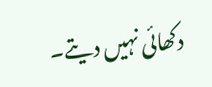دکھائی نہیں دیتے۔